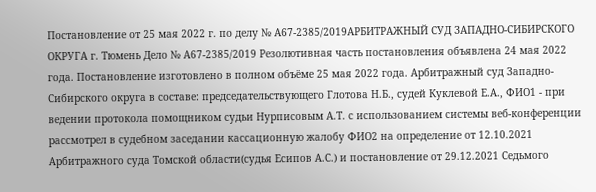Постановление от 25 мая 2022 г. по делу № А67-2385/2019АРБИТРАЖНЫЙ СУД ЗАПАДНО-СИБИРСКОГО ОКРУГА г. Тюмень Дело № А67-2385/2019 Резолютивная часть постановления объявлена 24 мая 2022 года. Постановление изготовлено в полном объёме 25 мая 2022 года. Арбитражный суд Западно-Сибирского округа в составе: председательствующего Глотова Н.Б., судей Куклевой Е.А., ФИО1 - при ведении протокола помощником судьи Нурписовым А.Т. с использованием системы веб-конференции рассмотрел в судебном заседании кассационную жалобу ФИО2 на определение от 12.10.2021 Арбитражного суда Томской области(судья Есипов А.С.) и постановление от 29.12.2021 Седьмого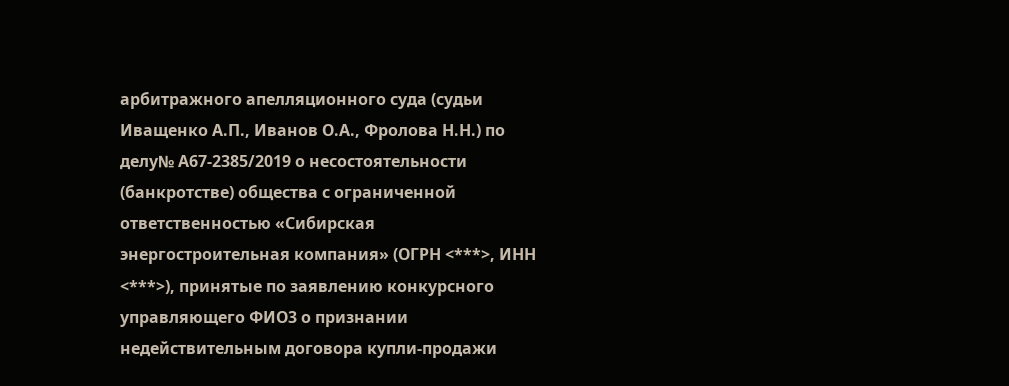арбитражного апелляционного суда (судьи Иващенко А.П., Иванов О.А., Фролова Н.Н.) по делу№ А67-2385/2019 о несостоятельности (банкротстве) общества с ограниченной ответственностью «Сибирская энергостроительная компания» (ОГРН <***>, ИНН <***>), принятые по заявлению конкурсного управляющего ФИО3 о признании недействительным договора купли-продажи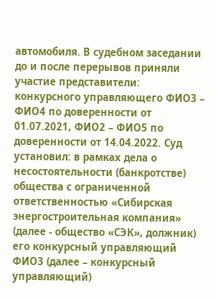автомобиля. В судебном заседании до и после перерывов приняли участие представители: конкурсного управляющего ФИО3 – ФИО4 по доверенности от 01.07.2021, ФИО2 – ФИО5 по доверенности от 14.04.2022. Суд установил: в рамках дела о несостоятельности (банкротстве) общества с ограниченной ответственностью «Сибирская энергостроительная компания» (далее - общество «СЭК», должник) его конкурсный управляющий ФИО3 (далее – конкурсный управляющий)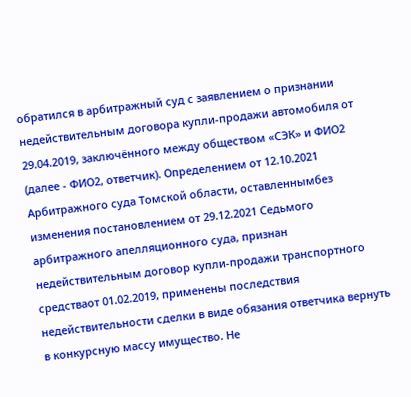обратился в арбитражный суд с заявлением о признании недействительным договора купли-продажи автомобиля от 29.04.2019, заключённого между обществом «СЭК» и ФИО2 (далее - ФИО2, ответчик). Определением от 12.10.2021 Арбитражного суда Томской области, оставленнымбез изменения постановлением от 29.12.2021 Седьмого арбитражного апелляционного суда, признан недействительным договор купли-продажи транспортного средстваот 01.02.2019, применены последствия недействительности сделки в виде обязания ответчика вернуть в конкурсную массу имущество. Не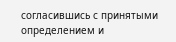согласившись с принятыми определением и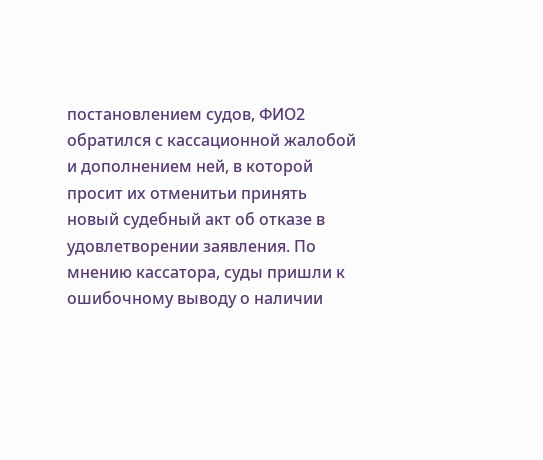постановлением судов, ФИО2 обратился с кассационной жалобой и дополнением ней, в которой просит их отменитьи принять новый судебный акт об отказе в удовлетворении заявления. По мнению кассатора, суды пришли к ошибочному выводу о наличии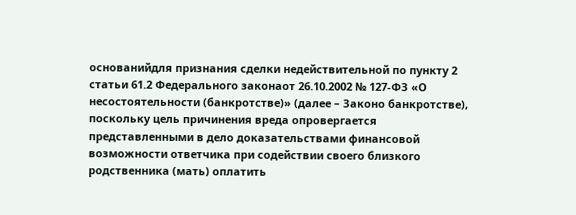основанийдля признания сделки недействительной по пункту 2 статьи 61.2 Федерального законаот 26.10.2002 № 127-ФЗ «О несостоятельности (банкротстве)» (далее – Законо банкротстве), поскольку цель причинения вреда опровергается представленными в дело доказательствами финансовой возможности ответчика при содействии своего близкого родственника (мать) оплатить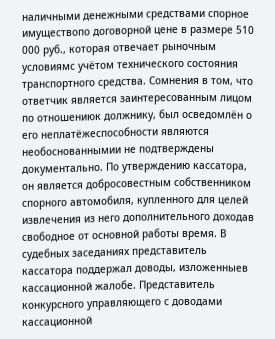наличными денежными средствами спорное имуществопо договорной цене в размере 510 000 руб., которая отвечает рыночным условиямс учётом технического состояния транспортного средства. Сомнения в том, что ответчик является заинтересованным лицом по отношениюк должнику, был осведомлён о его неплатёжеспособности являются необоснованнымии не подтверждены документально. По утверждению кассатора, он является добросовестным собственником спорного автомобиля, купленного для целей извлечения из него дополнительного доходав свободное от основной работы время. В судебных заседаниях представитель кассатора поддержал доводы, изложенныев кассационной жалобе. Представитель конкурсного управляющего с доводами кассационной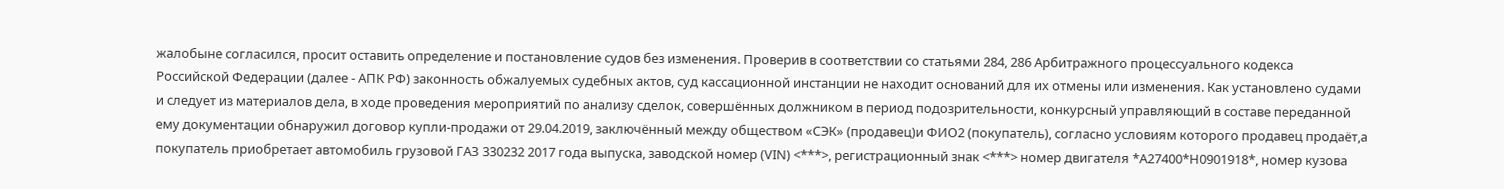жалобыне согласился, просит оставить определение и постановление судов без изменения. Проверив в соответствии со статьями 284, 286 Арбитражного процессуального кодекса Российской Федерации (далее - АПК РФ) законность обжалуемых судебных актов, суд кассационной инстанции не находит оснований для их отмены или изменения. Как установлено судами и следует из материалов дела, в ходе проведения мероприятий по анализу сделок, совершённых должником в период подозрительности, конкурсный управляющий в составе переданной ему документации обнаружил договор купли-продажи от 29.04.2019, заключённый между обществом «СЭК» (продавец)и ФИО2 (покупатель), согласно условиям которого продавец продаёт,а покупатель приобретает автомобиль грузовой ГАЗ 330232 2017 года выпуска, заводской номер (VIN) <***>, регистрационный знак <***> номер двигателя *А27400*Н0901918*, номер кузова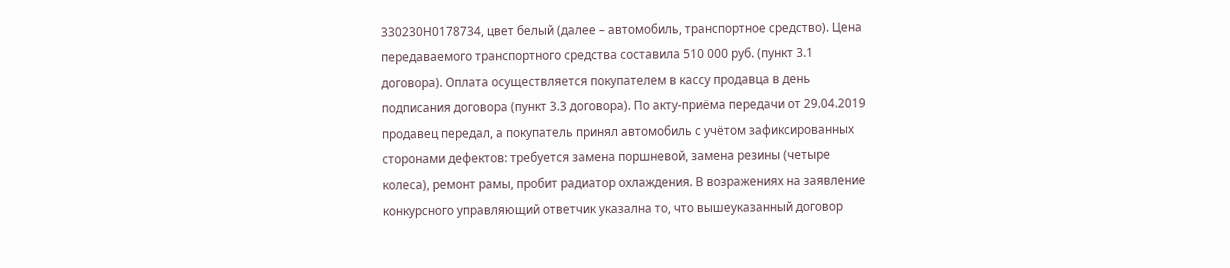330230Н0178734, цвет белый (далее – автомобиль, транспортное средство). Цена передаваемого транспортного средства составила 510 000 руб. (пункт 3.1 договора). Оплата осуществляется покупателем в кассу продавца в день подписания договора (пункт 3.3 договора). По акту-приёма передачи от 29.04.2019 продавец передал, а покупатель принял автомобиль с учётом зафиксированных сторонами дефектов: требуется замена поршневой, замена резины (четыре колеса), ремонт рамы, пробит радиатор охлаждения. В возражениях на заявление конкурсного управляющий ответчик указална то, что вышеуказанный договор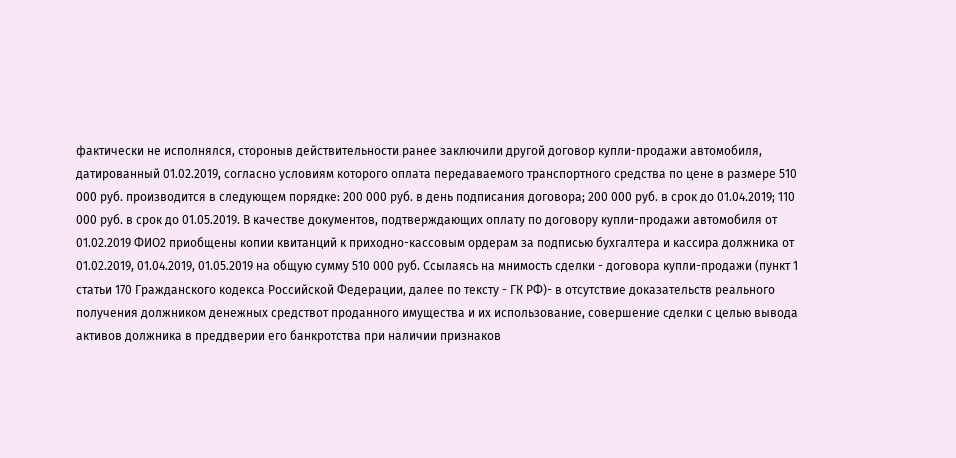фактически не исполнялся, стороныв действительности ранее заключили другой договор купли-продажи автомобиля, датированный 01.02.2019, согласно условиям которого оплата передаваемого транспортного средства по цене в размере 510 000 руб. производится в следующем порядке: 200 000 руб. в день подписания договора; 200 000 руб. в срок до 01.04.2019; 110 000 руб. в срок до 01.05.2019. В качестве документов, подтверждающих оплату по договору купли-продажи автомобиля от 01.02.2019 ФИО2 приобщены копии квитанций к приходно-кассовым ордерам за подписью бухгалтера и кассира должника от 01.02.2019, 01.04.2019, 01.05.2019 на общую сумму 510 000 руб. Ссылаясь на мнимость сделки - договора купли-продажи (пункт 1 статьи 170 Гражданского кодекса Российской Федерации, далее по тексту - ГК РФ)- в отсутствие доказательств реального получения должником денежных средствот проданного имущества и их использование, совершение сделки с целью вывода активов должника в преддверии его банкротства при наличии признаков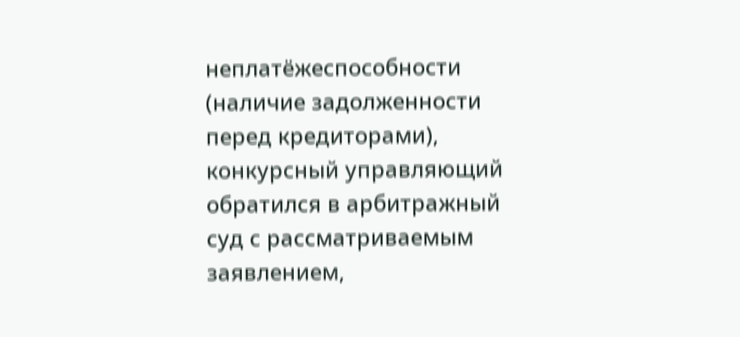неплатёжеспособности (наличие задолженности перед кредиторами), конкурсный управляющий обратился в арбитражный суд с рассматриваемым заявлением,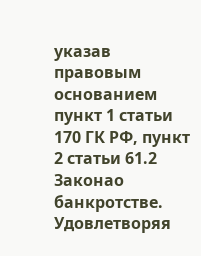указав правовым основанием пункт 1 статьи 170 ГК РФ, пункт 2 статьи 61.2 Законао банкротстве. Удовлетворяя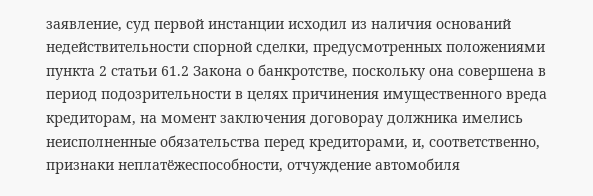заявление, суд первой инстанции исходил из наличия оснований недействительности спорной сделки, предусмотренных положениями пункта 2 статьи 61.2 Закона о банкротстве, поскольку она совершена в период подозрительности в целях причинения имущественного вреда кредиторам, на момент заключения договорау должника имелись неисполненные обязательства перед кредиторами, и, соответственно, признаки неплатёжеспособности, отчуждение автомобиля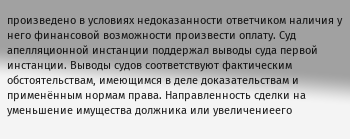произведено в условиях недоказанности ответчиком наличия у него финансовой возможности произвести оплату. Суд апелляционной инстанции поддержал выводы суда первой инстанции. Выводы судов соответствуют фактическим обстоятельствам, имеющимся в деле доказательствам и применённым нормам права. Направленность сделки на уменьшение имущества должника или увеличениеего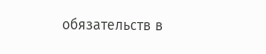обязательств в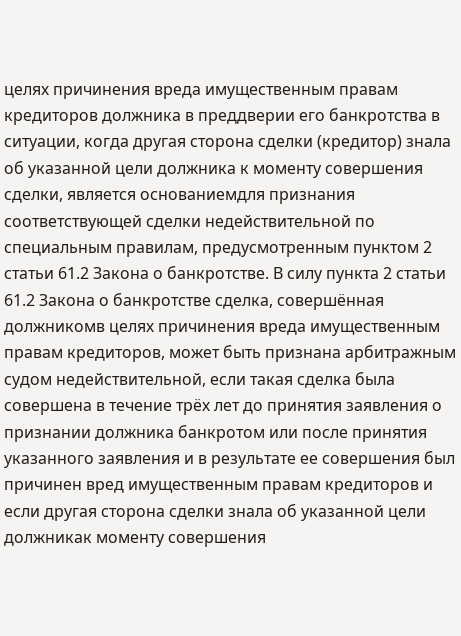целях причинения вреда имущественным правам кредиторов должника в преддверии его банкротства в ситуации, когда другая сторона сделки (кредитор) знала об указанной цели должника к моменту совершения сделки, является основаниемдля признания соответствующей сделки недействительной по специальным правилам, предусмотренным пунктом 2 статьи 61.2 Закона о банкротстве. В силу пункта 2 статьи 61.2 Закона о банкротстве сделка, совершённая должникомв целях причинения вреда имущественным правам кредиторов, может быть признана арбитражным судом недействительной, если такая сделка была совершена в течение трёх лет до принятия заявления о признании должника банкротом или после принятия указанного заявления и в результате ее совершения был причинен вред имущественным правам кредиторов и если другая сторона сделки знала об указанной цели должникак моменту совершения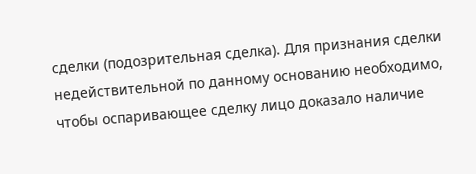сделки (подозрительная сделка). Для признания сделки недействительной по данному основанию необходимо, чтобы оспаривающее сделку лицо доказало наличие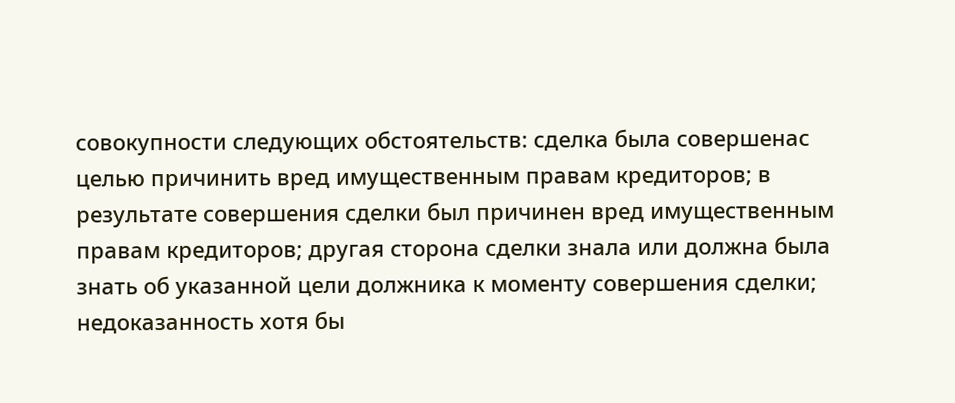совокупности следующих обстоятельств: сделка была совершенас целью причинить вред имущественным правам кредиторов; в результате совершения сделки был причинен вред имущественным правам кредиторов; другая сторона сделки знала или должна была знать об указанной цели должника к моменту совершения сделки; недоказанность хотя бы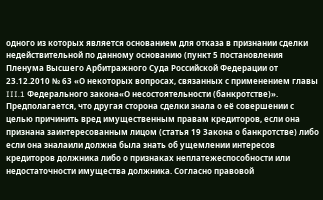одного из которых является основанием для отказа в признании сделки недействительной по данному основанию (пункт 5 постановления Пленума Высшего Арбитражного Суда Российской Федерации от 23.12.2010 № 63 «О некоторых вопросах, связанных с применением главы III.1 Федерального закона«О несостоятельности (банкротстве)». Предполагается, что другая сторона сделки знала о её совершении с целью причинить вред имущественным правам кредиторов, если она признана заинтересованным лицом (статья 19 Закона о банкротстве) либо если она зналаили должна была знать об ущемлении интересов кредиторов должника либо о признаках неплатежеспособности или недостаточности имущества должника. Согласно правовой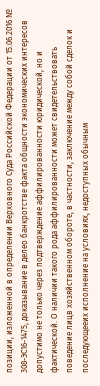позиции, изложенной в определении Верховного Суда Российской Федерации от 15.06.2016 № 308-ЭС16-1475, доказывание в делео банкротстве факта общности экономических интересов допустимо не только через подтверждение аффилированности юридической, но и фактической. О наличии такого рода аффилированности может свидетельствовать поведение лицв хозяйственном обороте, в частности, заключение между собой сделок и последующееих исполнение на условиях, недоступных обычным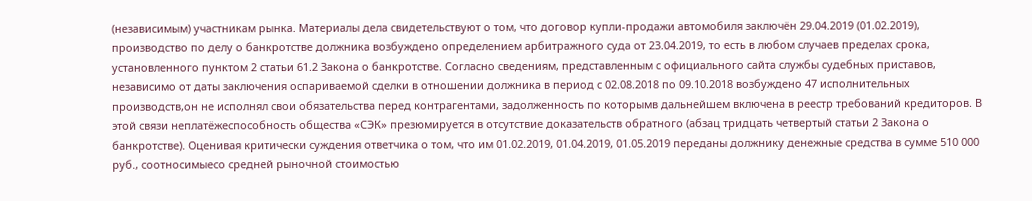(независимым) участникам рынка. Материалы дела свидетельствуют о том, что договор купли-продажи автомобиля заключён 29.04.2019 (01.02.2019), производство по делу о банкротстве должника возбуждено определением арбитражного суда от 23.04.2019, то есть в любом случаев пределах срока, установленного пунктом 2 статьи 61.2 Закона о банкротстве. Согласно сведениям, представленным с официального сайта службы судебных приставов, независимо от даты заключения оспариваемой сделки в отношении должника в период с 02.08.2018 по 09.10.2018 возбуждено 47 исполнительных производств,он не исполнял свои обязательства перед контрагентами, задолженность по которымв дальнейшем включена в реестр требований кредиторов. В этой связи неплатёжеспособность общества «СЭК» презюмируется в отсутствие доказательств обратного (абзац тридцать четвертый статьи 2 Закона о банкротстве). Оценивая критически суждения ответчика о том, что им 01.02.2019, 01.04.2019, 01.05.2019 переданы должнику денежные средства в сумме 510 000 руб., соотносимыесо средней рыночной стоимостью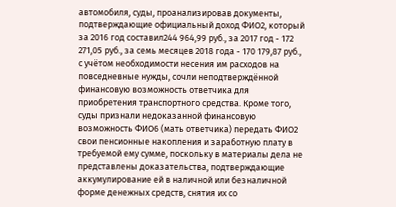автомобиля, суды, проанализировав документы, подтверждающие официальный доход ФИО2, который за 2016 год составил244 964,99 руб., за 2017 год - 172 271,05 руб., за семь месяцев 2018 года - 170 179,87 руб., с учётом необходимости несения им расходов на повседневные нужды, сочли неподтверждённой финансовую возможность ответчика для приобретения транспортного средства. Кроме того, суды признали недоказанной финансовую возможность ФИО6 (мать ответчика) передать ФИО2 свои пенсионные накопления и заработную плату в требуемой ему сумме, поскольку в материалы дела не представлены доказательства, подтверждающие аккумулирование ей в наличной или безналичной форме денежных средств, снятия их со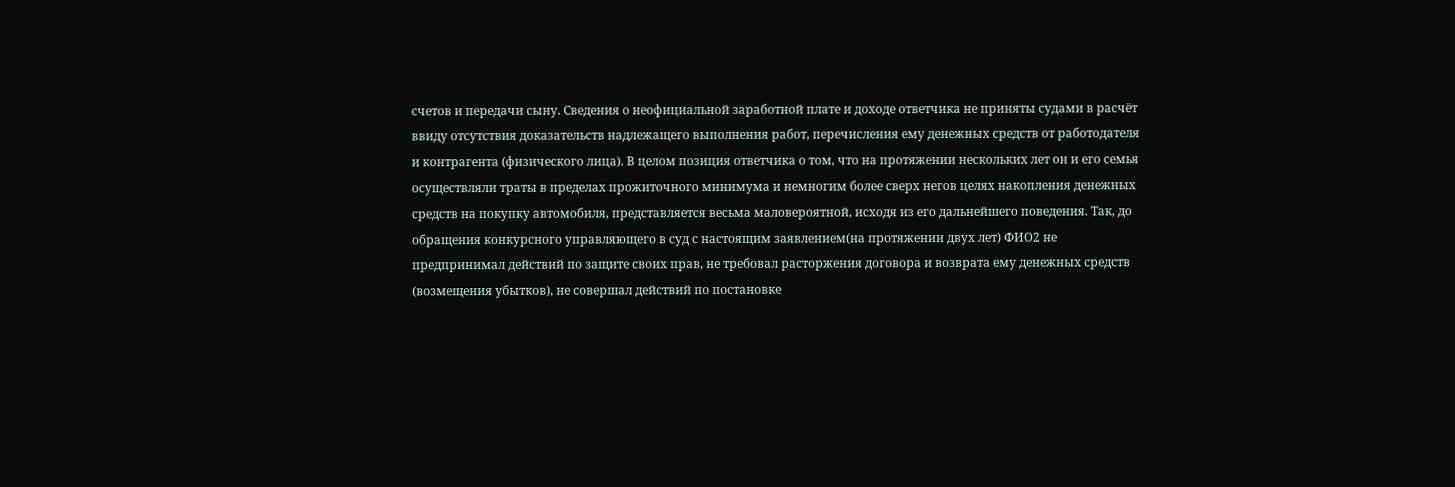счетов и передачи сыну. Сведения о неофициальной заработной плате и доходе ответчика не приняты судами в расчёт ввиду отсутствия доказательств надлежащего выполнения работ, перечисления ему денежных средств от работодателя и контрагента (физического лица). В целом позиция ответчика о том, что на протяжении нескольких лет он и его семья осуществляли траты в пределах прожиточного минимума и немногим более сверх негов целях накопления денежных средств на покупку автомобиля, представляется весьма маловероятной, исходя из его дальнейшего поведения. Так, до обращения конкурсного управляющего в суд с настоящим заявлением(на протяжении двух лет) ФИО2 не предпринимал действий по защите своих прав, не требовал расторжения договора и возврата ему денежных средств (возмещения убытков), не совершал действий по постановке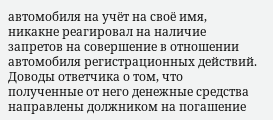автомобиля на учёт на своё имя, никакне реагировал на наличие запретов на совершение в отношении автомобиля регистрационных действий. Доводы ответчика о том, что полученные от него денежные средства направлены должником на погашение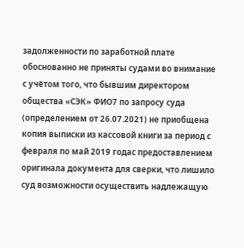задолженности по заработной плате обоснованно не приняты судами во внимание с учётом того, что бывшим директором общества «СЭК» ФИО7 по запросу суда (определением от 26.07.2021) не приобщена копия выписки из кассовой книги за период с февраля по май 2019 годас предоставлением оригинала документа для сверки, что лишило суд возможности осуществить надлежащую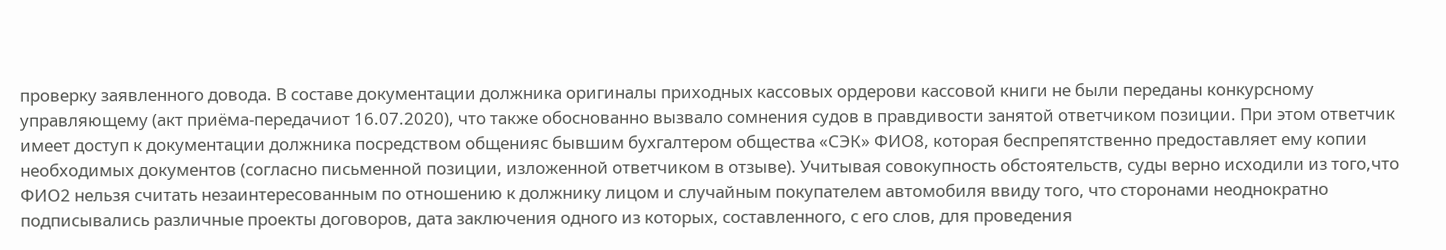проверку заявленного довода. В составе документации должника оригиналы приходных кассовых ордерови кассовой книги не были переданы конкурсному управляющему (акт приёма-передачиот 16.07.2020), что также обоснованно вызвало сомнения судов в правдивости занятой ответчиком позиции. При этом ответчик имеет доступ к документации должника посредством общенияс бывшим бухгалтером общества «СЭК» ФИО8, которая беспрепятственно предоставляет ему копии необходимых документов (согласно письменной позиции, изложенной ответчиком в отзыве). Учитывая совокупность обстоятельств, суды верно исходили из того,что ФИО2 нельзя считать незаинтересованным по отношению к должнику лицом и случайным покупателем автомобиля ввиду того, что сторонами неоднократно подписывались различные проекты договоров, дата заключения одного из которых, составленного, с его слов, для проведения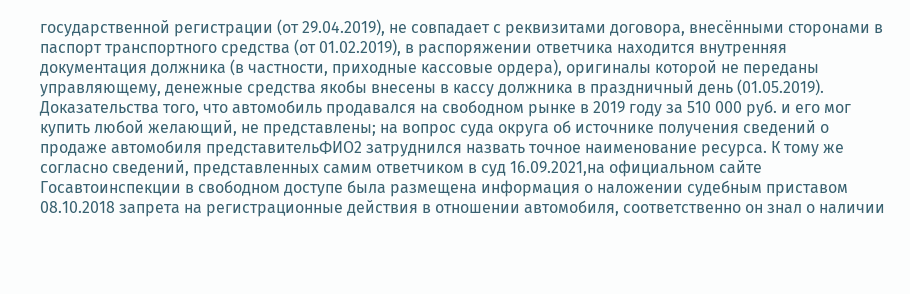государственной регистрации (от 29.04.2019), не совпадает с реквизитами договора, внесёнными сторонами в паспорт транспортного средства (от 01.02.2019), в распоряжении ответчика находится внутренняя документация должника (в частности, приходные кассовые ордера), оригиналы которой не переданы управляющему, денежные средства якобы внесены в кассу должника в праздничный день (01.05.2019). Доказательства того, что автомобиль продавался на свободном рынке в 2019 году за 510 000 руб. и его мог купить любой желающий, не представлены; на вопрос суда округа об источнике получения сведений о продаже автомобиля представительФИО2 затруднился назвать точное наименование ресурса. К тому же согласно сведений, представленных самим ответчиком в суд 16.09.2021,на официальном сайте Госавтоинспекции в свободном доступе была размещена информация о наложении судебным приставом 08.10.2018 запрета на регистрационные действия в отношении автомобиля, соответственно он знал о наличии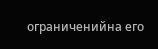ограниченийна его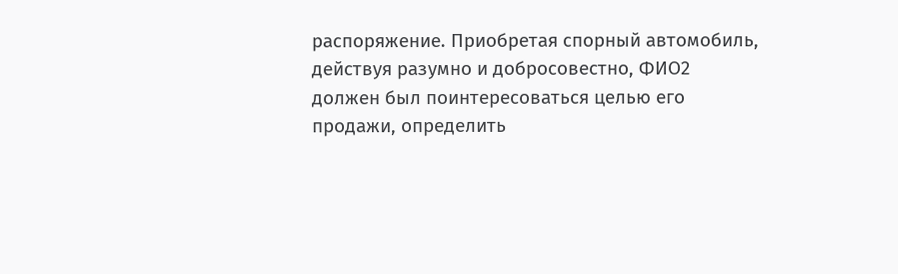распоряжение. Приобретая спорный автомобиль, действуя разумно и добросовестно, ФИО2 должен был поинтересоваться целью его продажи, определить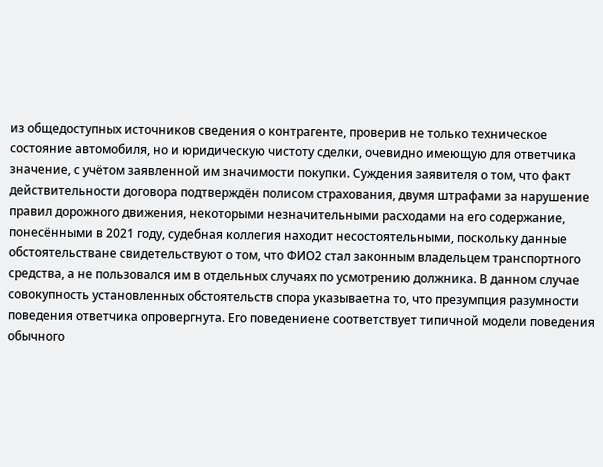из общедоступных источников сведения о контрагенте, проверив не только техническое состояние автомобиля, но и юридическую чистоту сделки, очевидно имеющую для ответчика значение, с учётом заявленной им значимости покупки. Суждения заявителя о том, что факт действительности договора подтверждён полисом страхования, двумя штрафами за нарушение правил дорожного движения, некоторыми незначительными расходами на его содержание, понесёнными в 2021 году, судебная коллегия находит несостоятельными, поскольку данные обстоятельстване свидетельствуют о том, что ФИО2 стал законным владельцем транспортного средства, а не пользовался им в отдельных случаях по усмотрению должника. В данном случае совокупность установленных обстоятельств спора указываетна то, что презумпция разумности поведения ответчика опровергнута. Его поведениене соответствует типичной модели поведения обычного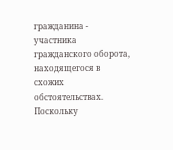гражданина - участника гражданского оборота, находящегося в схожих обстоятельствах. Поскольку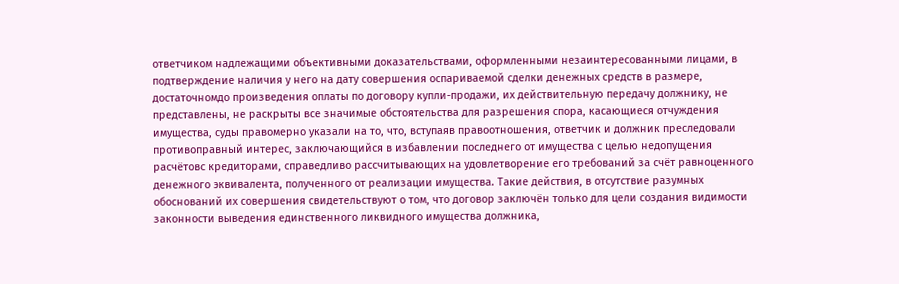ответчиком надлежащими объективными доказательствами, оформленными незаинтересованными лицами, в подтверждение наличия у него на дату совершения оспариваемой сделки денежных средств в размере, достаточномдо произведения оплаты по договору купли-продажи, их действительную передачу должнику, не представлены, не раскрыты все значимые обстоятельства для разрешения спора, касающиеся отчуждения имущества, суды правомерно указали на то, что, вступаяв правоотношения, ответчик и должник преследовали противоправный интерес, заключающийся в избавлении последнего от имущества с целью недопущения расчётовс кредиторами, справедливо рассчитывающих на удовлетворение его требований за счёт равноценного денежного эквивалента, полученного от реализации имущества. Такие действия, в отсутствие разумных обоснований их совершения свидетельствуют о том, что договор заключён только для цели создания видимости законности выведения единственного ликвидного имущества должника,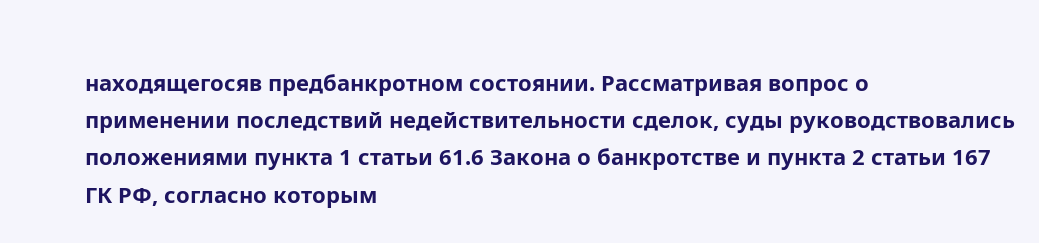находящегосяв предбанкротном состоянии. Рассматривая вопрос о применении последствий недействительности сделок, суды руководствовались положениями пункта 1 статьи 61.6 Закона о банкротстве и пункта 2 статьи 167 ГК РФ, согласно которым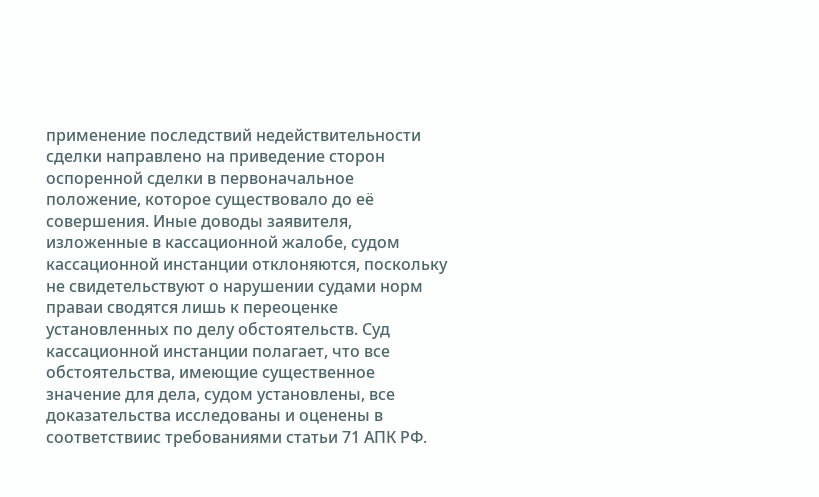применение последствий недействительности сделки направлено на приведение сторон оспоренной сделки в первоначальное положение, которое существовало до её совершения. Иные доводы заявителя, изложенные в кассационной жалобе, судом кассационной инстанции отклоняются, поскольку не свидетельствуют о нарушении судами норм праваи сводятся лишь к переоценке установленных по делу обстоятельств. Суд кассационной инстанции полагает, что все обстоятельства, имеющие существенное значение для дела, судом установлены, все доказательства исследованы и оценены в соответствиис требованиями статьи 71 АПК РФ.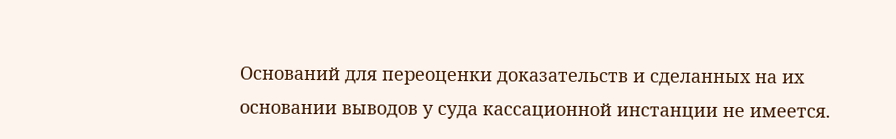Оснований для переоценки доказательств и сделанных на их основании выводов у суда кассационной инстанции не имеется.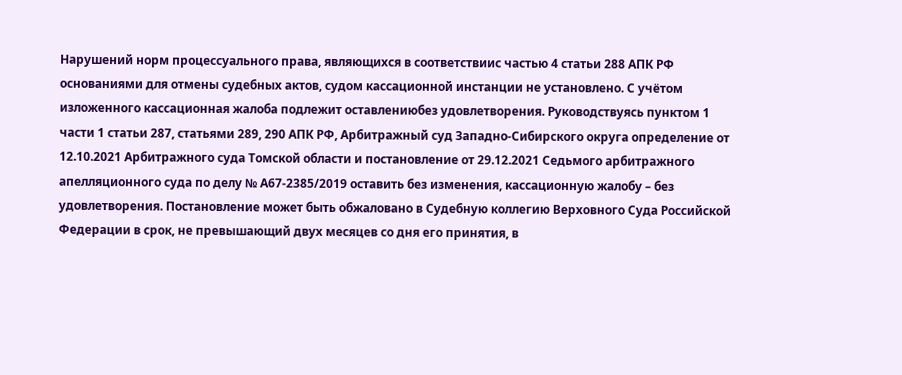Нарушений норм процессуального права, являющихся в соответствиис частью 4 статьи 288 АПК РФ основаниями для отмены судебных актов, судом кассационной инстанции не установлено. С учётом изложенного кассационная жалоба подлежит оставлениюбез удовлетворения. Руководствуясь пунктом 1 части 1 статьи 287, статьями 289, 290 АПК РФ, Арбитражный суд Западно-Сибирского округа определение от 12.10.2021 Арбитражного суда Томской области и постановление от 29.12.2021 Седьмого арбитражного апелляционного суда по делу № А67-2385/2019 оставить без изменения, кассационную жалобу – без удовлетворения. Постановление может быть обжаловано в Судебную коллегию Верховного Суда Российской Федерации в срок, не превышающий двух месяцев со дня его принятия, в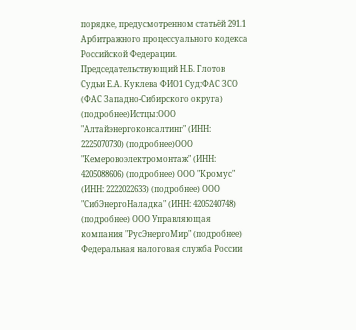порядке, предусмотренном статьёй 291.1 Арбитражного процессуального кодекса Российской Федерации. Председательствующий Н.Б. Глотов Судьи Е.А. Куклева ФИО1 Суд:ФАС ЗСО (ФАС Западно-Сибирского округа) (подробнее)Истцы:ООО "Алтайэнергоконсалтинг" (ИНН: 2225070730) (подробнее)ООО "Кемеровоэлектромонтаж" (ИНН: 4205088606) (подробнее) ООО "Кромус" (ИНН: 2222022633) (подробнее) ООО "СибЭнергоНаладка" (ИНН: 4205240748) (подробнее) ООО Управляющая компания "РусЭнергоМир" (подробнее) Федеральная налоговая служба России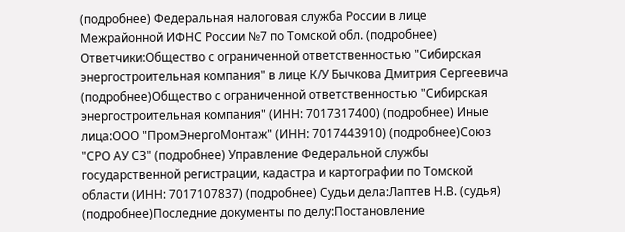(подробнее) Федеральная налоговая служба России в лице Межрайонной ИФНС России №7 по Томской обл. (подробнее) Ответчики:Общество с ограниченной ответственностью "Сибирская энергостроительная компания" в лице К/У Бычкова Дмитрия Сергеевича (подробнее)Общество с ограниченной ответственностью "Сибирская энергостроительная компания" (ИНН: 7017317400) (подробнее) Иные лица:ООО "ПромЭнергоМонтаж" (ИНН: 7017443910) (подробнее)Союз "СРО АУ СЗ" (подробнее) Управление Федеральной службы государственной регистрации, кадастра и картографии по Томской области (ИНН: 7017107837) (подробнее) Судьи дела:Лаптев Н.В. (судья) (подробнее)Последние документы по делу:Постановление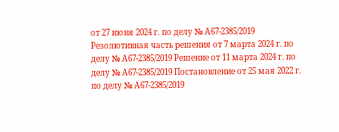от 27 июня 2024 г. по делу № А67-2385/2019 Резолютивная часть решения от 7 марта 2024 г. по делу № А67-2385/2019 Решение от 11 марта 2024 г. по делу № А67-2385/2019 Постановление от 25 мая 2022 г. по делу № А67-2385/2019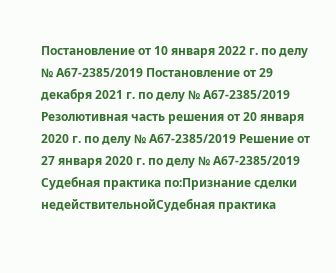Постановление от 10 января 2022 г. по делу № А67-2385/2019 Постановление от 29 декабря 2021 г. по делу № А67-2385/2019 Резолютивная часть решения от 20 января 2020 г. по делу № А67-2385/2019 Решение от 27 января 2020 г. по делу № А67-2385/2019 Судебная практика по:Признание сделки недействительнойСудебная практика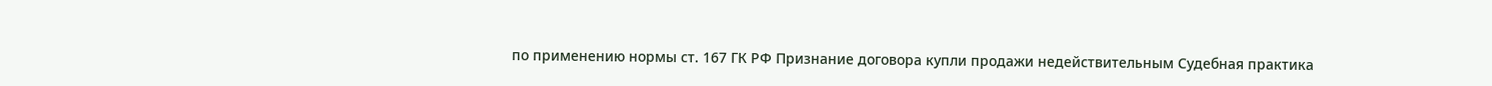по применению нормы ст. 167 ГК РФ Признание договора купли продажи недействительным Судебная практика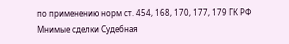по применению норм ст. 454, 168, 170, 177, 179 ГК РФ
Мнимые сделки Судебная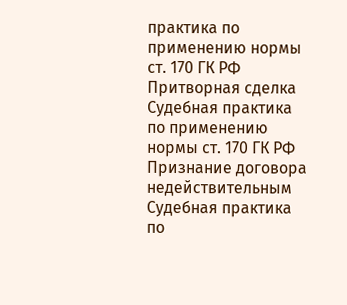практика по применению нормы ст. 170 ГК РФ Притворная сделка Судебная практика по применению нормы ст. 170 ГК РФ Признание договора недействительным Судебная практика по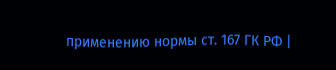применению нормы ст. 167 ГК РФ |